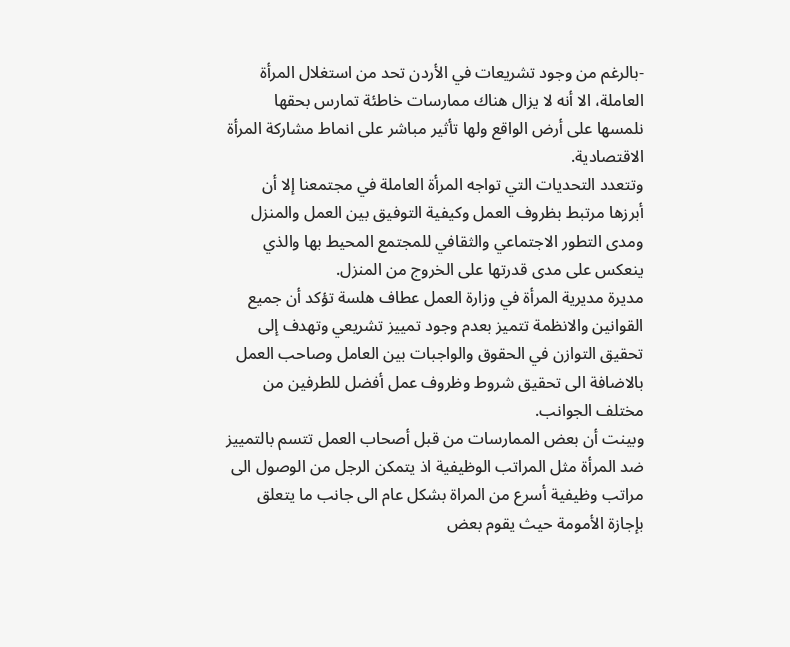-بالرغم من وجود تشريعات في الأردن تحد من استغلال المرأة العاملة، الا أنه لا يزال هناك ممارسات خاطئة تمارس بحقها نلمسها على أرض الواقع ولها تأثير مباشر على انماط مشاركة المرأة الاقتصادية.
وتتعدد التحديات التي تواجه المرأة العاملة في مجتمعنا إلا أن أبرزها مرتبط بظروف العمل وكيفية التوفيق بين العمل والمنزل ومدى التطور الاجتماعي والثقافي للمجتمع المحيط بها والذي ينعكس على مدى قدرتها على الخروج من المنزل.
مديرة مديرية المرأة في وزارة العمل عطاف هلسة تؤكد أن جميع القوانين والانظمة تتميز بعدم وجود تمييز تشريعي وتهدف إلى تحقيق التوازن في الحقوق والواجبات بين العامل وصاحب العمل بالاضافة الى تحقيق شروط وظروف عمل أفضل للطرفين من مختلف الجوانب.
وبينت أن بعض الممارسات من قبل أصحاب العمل تتسم بالتمييز ضد المرأة مثل المراتب الوظيفية اذ يتمكن الرجل من الوصول الى مراتب وظيفية أسرع من المراة بشكل عام الى جانب ما يتعلق بإجازة الأمومة حيث يقوم بعض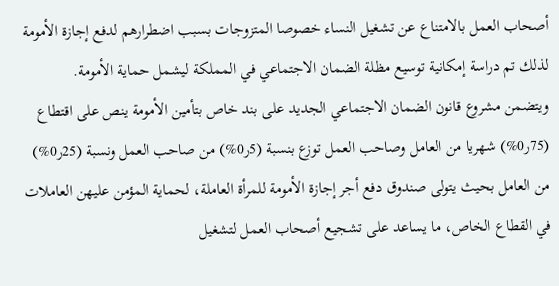أصحاب العمل بالامتناع عن تشغيل النساء خصوصا المتزوجات بسبب اضطرارهم لدفع إجازة الأمومة لذلك تم دراسة إمكانية توسيع مظلة الضمان الاجتماعي في المملكة ليشمل حماية الأمومة.
ويتضمن مشروع قانون الضمان الاجتماعي الجديد على بند خاص بتأمين الأمومة ينص على اقتطاع (75ر0%) شهريا من العامل وصاحب العمل توزع بنسبة (5ر0%) من صاحب العمل ونسبة (25ر0%) من العامل بحيث يتولى صندوق دفع أجر إجازة الأمومة للمرأة العاملة، لحماية المؤمن عليهن العاملات في القطاع الخاص، ما يساعد على تشجيع أصحاب العمل لتشغيل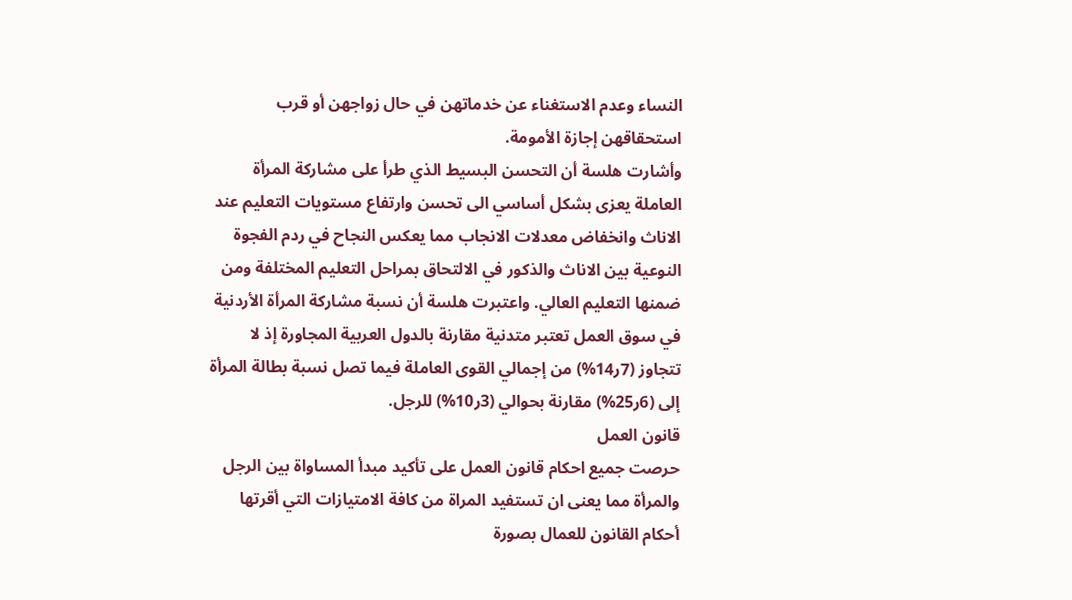النساء وعدم الاستغناء عن خدماتهن في حال زواجهن أو قرب استحقاقهن إجازة الأمومة.
وأشارت هلسة أن التحسن البسيط الذي طرأ على مشاركة المرأة العاملة يعزى بشكل أساسي الى تحسن وارتفاع مستويات التعليم عند الاناث وانخفاض معدلات الانجاب مما يعكس النجاح في ردم الفجوة النوعية بين الاناث والذكور في الالتحاق بمراحل التعليم المختلفة ومن ضمنها التعليم العالي. واعتبرت هلسة أن نسبة مشاركة المرأة الأردنية في سوق العمل تعتبر متدنية مقارنة بالدول العربية المجاورة إذ لا تتجاوز (7ر14%) من إجمالي القوى العاملة فيما تصل نسبة بطالة المرأة إلى (6ر25%) مقارنة بحوالي (3ر10%) للرجل.
قانون العمل
حرصت جميع احكام قانون العمل على تأكيد مبدأ المساواة بين الرجل والمرأة مما يعنى ان تستفيد المراة من كافة الامتيازات التي أقرتها أحكام القانون للعمال بصورة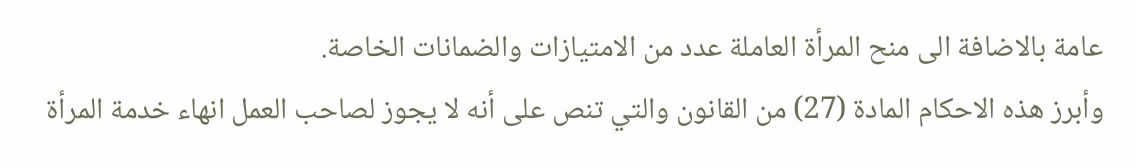عامة بالاضافة الى منح المرأة العاملة عدد من الامتيازات والضمانات الخاصة.
وأبرز هذه الاحكام المادة (27) من القانون والتي تنص على أنه لا يجوز لصاحب العمل انهاء خدمة المرأة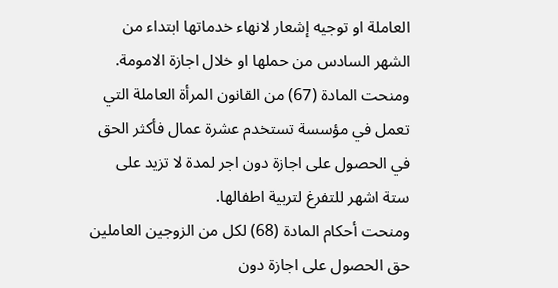العاملة او توجيه إشعار لانهاء خدماتها ابتداء من الشهر السادس من حملها او خلال اجازة الامومة.
ومنحت المادة (67) من القانون المرأة العاملة التي تعمل في مؤسسة تستخدم عشرة عمال فأكثر الحق في الحصول على اجازة دون اجر لمدة لا تزيد على ستة اشهر للتفرغ لتربية اطفالها.
ومنحت أحكام المادة (68) لكل من الزوجين العاملين حق الحصول على اجازة دون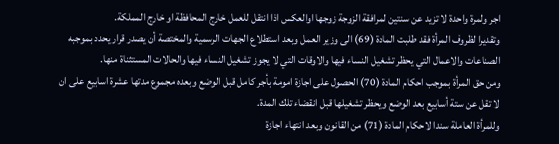اجر ولمرة واحدة لا تزيد عن سنتين لمرافقة الزوجة زوجها اوالعكس اذا انتقل للعمل خارج المحافظة او خارج المملكة.
وتقديرا لظروف المرأة فقد طلبت المادة (69) الى وزير العمل وبعد استطلاع الجهات الرسمية والمختصة أن يصدر قرار يحدد بموجبه الصناعات والاعمال التي يحظر تشغيل النساء فيها والاوقات التي لا يجوز تشغيل النساء فيها والحالات المستثناة منها.
ومن حق المرأة بموجب احكام المادة (70) الحصول على اجازة امومة بأجر كامل قبل الوضع وبعده مجموع مدتها عشرة اسابيع على ان لا تقل عن ستة أسابيع بعد الوضع ويحظر تشغيلها قبل انقضاء تلك المدة.
وللمرأة العاملة سندا لاحكام المادة (71) من القانون وبعد انتهاء اجازة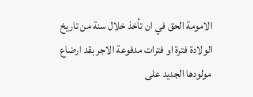الامومة الحق في ان تأخذ خلال سنة من تاريخ الولادة فترة او فترات مدفوعة الاجر بقد ارضاع مولودها الجديد على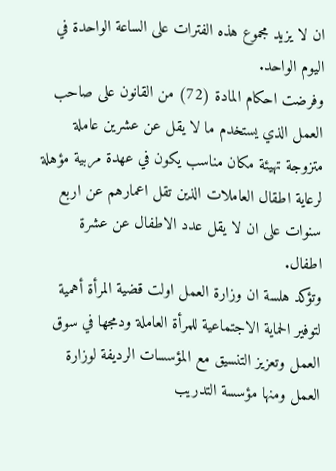ان لا يزيد مجموع هذه الفترات على الساعة الواحدة في اليوم الواحد.
وفرضت احكام المادة (72) من القانون على صاحب العمل الذي يستخدم ما لا يقل عن عشرين عاملة متزوجة تهيئة مكان مناسب يكون في عهدة مربية مؤهلة لرعاية اطقال العاملات الذين تقل اعمارهم عن اربع سنوات على ان لا يقل عدد الاطفال عن عشرة اطفال.
وتؤكد هلسة ان وزارة العمل اولت قضية المرأة أهمية لتوفير الحماية الاجتماعية للمرأة العاملة ودمجها في سوق العمل وتعزيز التنسيق مع المؤسسات الرديفة لوزارة العمل ومنها مؤسسة التدريب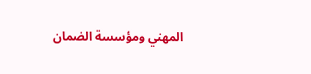المهني ومؤسسة الضمان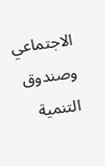الاجتماعي وصندوق التنمية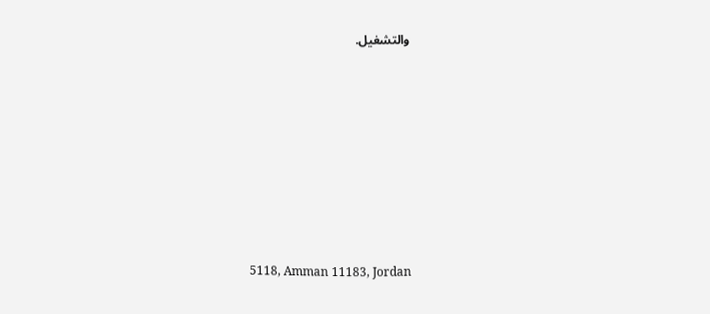والتشغيل.








5118, Amman 11183, Jordan